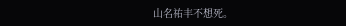山名祐丰不想死。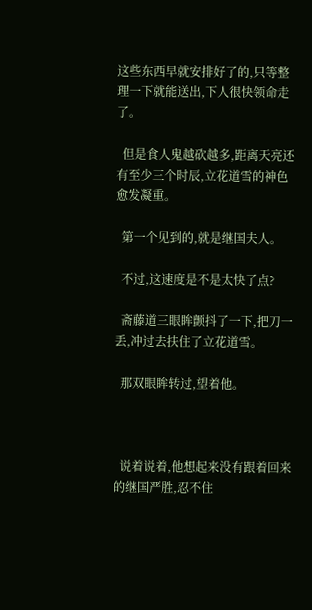这些东西早就安排好了的,只等整理一下就能送出,下人很快领命走了。

  但是食人鬼越砍越多,距离天亮还有至少三个时辰,立花道雪的神色愈发凝重。

  第一个见到的,就是继国夫人。

  不过,这速度是不是太快了点?

  斋藤道三眼眸颤抖了一下,把刀一丢,冲过去扶住了立花道雪。

  那双眼眸转过,望着他。



  说着说着,他想起来没有跟着回来的继国严胜,忍不住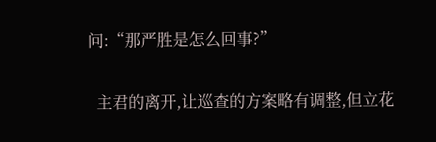问:“那严胜是怎么回事?”

  主君的离开,让巡查的方案略有调整,但立花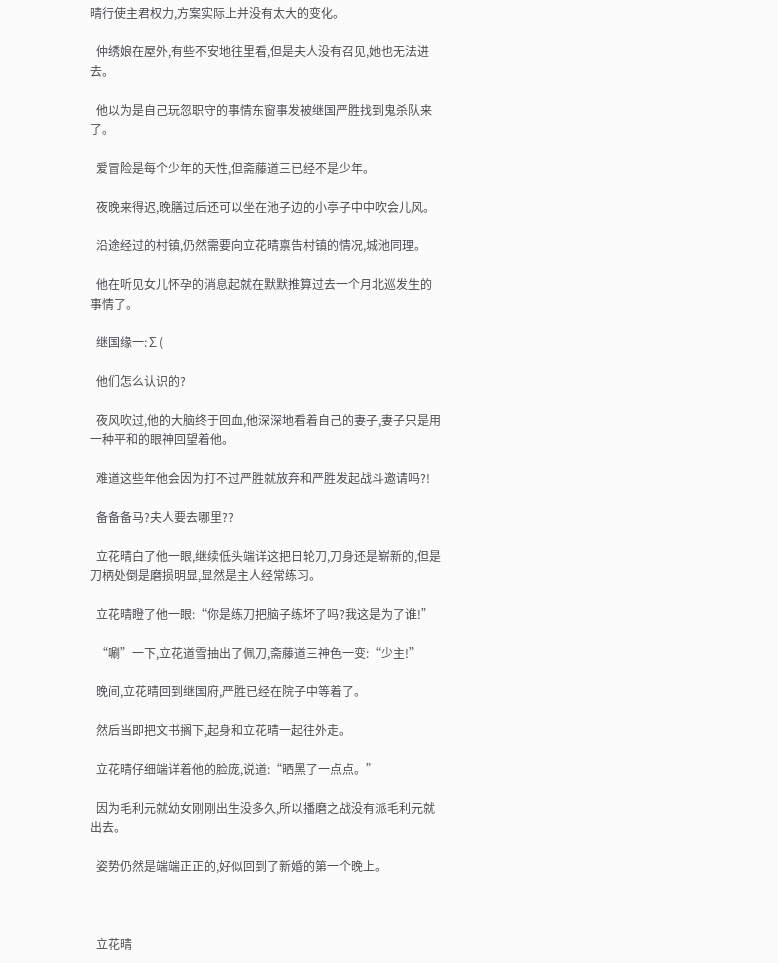晴行使主君权力,方案实际上并没有太大的变化。

  仲绣娘在屋外,有些不安地往里看,但是夫人没有召见,她也无法进去。

  他以为是自己玩忽职守的事情东窗事发被继国严胜找到鬼杀队来了。

  爱冒险是每个少年的天性,但斋藤道三已经不是少年。

  夜晚来得迟,晚膳过后还可以坐在池子边的小亭子中中吹会儿风。

  沿途经过的村镇,仍然需要向立花晴禀告村镇的情况,城池同理。

  他在听见女儿怀孕的消息起就在默默推算过去一个月北巡发生的事情了。

  继国缘一:∑(

  他们怎么认识的?

  夜风吹过,他的大脑终于回血,他深深地看着自己的妻子,妻子只是用一种平和的眼神回望着他。

  难道这些年他会因为打不过严胜就放弃和严胜发起战斗邀请吗?!

  备备备马?夫人要去哪里??

  立花晴白了他一眼,继续低头端详这把日轮刀,刀身还是崭新的,但是刀柄处倒是磨损明显,显然是主人经常练习。

  立花晴瞪了他一眼:“你是练刀把脑子练坏了吗?我这是为了谁!”

  “唰”一下,立花道雪抽出了佩刀,斋藤道三神色一变:“少主!”

  晚间,立花晴回到继国府,严胜已经在院子中等着了。

  然后当即把文书搁下,起身和立花晴一起往外走。

  立花晴仔细端详着他的脸庞,说道:“晒黑了一点点。”

  因为毛利元就幼女刚刚出生没多久,所以播磨之战没有派毛利元就出去。

  姿势仍然是端端正正的,好似回到了新婚的第一个晚上。



  立花晴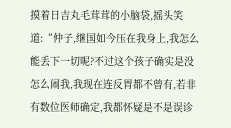摸着日吉丸毛茸茸的小脑袋,摇头笑道:“仲子,继国如今压在我身上,我怎么能丢下一切呢?不过这个孩子确实是没怎么闹我,我现在连反胃都不曾有,若非有数位医师确定,我都怀疑是不是误诊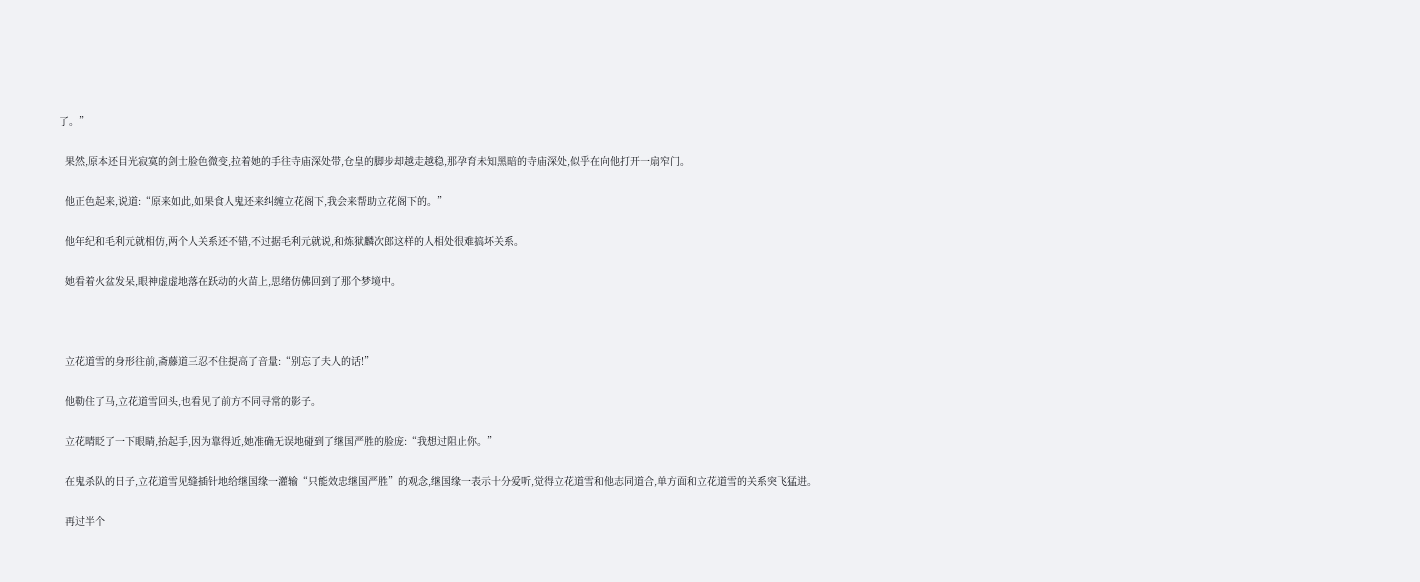了。”

  果然,原本还目光寂寞的剑士脸色微变,拉着她的手往寺庙深处带,仓皇的脚步却越走越稳,那孕育未知黑暗的寺庙深处,似乎在向他打开一扇窄门。

  他正色起来,说道:“原来如此,如果食人鬼还来纠缠立花阁下,我会来帮助立花阁下的。”

  他年纪和毛利元就相仿,两个人关系还不错,不过据毛利元就说,和炼狱麟次郎这样的人相处很难搞坏关系。

  她看着火盆发呆,眼神虚虚地落在跃动的火苗上,思绪仿佛回到了那个梦境中。



  立花道雪的身形往前,斋藤道三忍不住提高了音量:“别忘了夫人的话!”

  他勒住了马,立花道雪回头,也看见了前方不同寻常的影子。

  立花晴眨了一下眼睛,抬起手,因为靠得近,她准确无误地碰到了继国严胜的脸庞:“我想过阻止你。”

  在鬼杀队的日子,立花道雪见缝插针地给继国缘一灌输“只能效忠继国严胜”的观念,继国缘一表示十分爱听,觉得立花道雪和他志同道合,单方面和立花道雪的关系突飞猛进。

  再过半个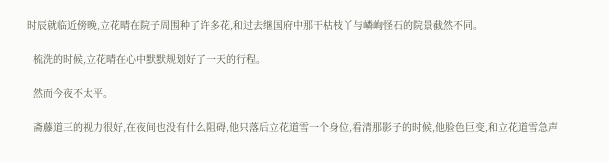时辰就临近傍晚,立花晴在院子周围种了许多花,和过去继国府中那干枯枝丫与嶙峋怪石的院景截然不同。

  梳洗的时候,立花晴在心中默默规划好了一天的行程。

  然而今夜不太平。

  斋藤道三的视力很好,在夜间也没有什么阻碍,他只落后立花道雪一个身位,看清那影子的时候,他脸色巨变,和立花道雪急声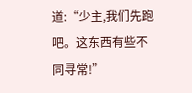道:“少主,我们先跑吧。这东西有些不同寻常!”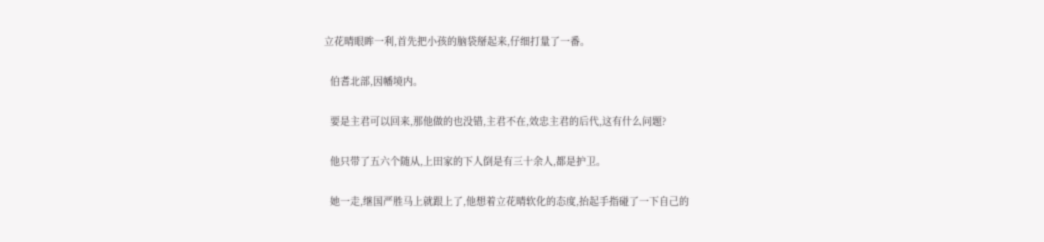立花晴眼眸一利,首先把小孩的脑袋掰起来,仔细打量了一番。

  伯耆北部,因幡境内。

  要是主君可以回来,那他做的也没错,主君不在,效忠主君的后代,这有什么问题?

  他只带了五六个随从,上田家的下人倒是有三十余人,都是护卫。

  她一走,继国严胜马上就跟上了,他想着立花晴软化的态度,抬起手指碰了一下自己的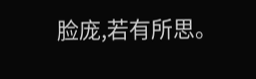脸庞,若有所思。